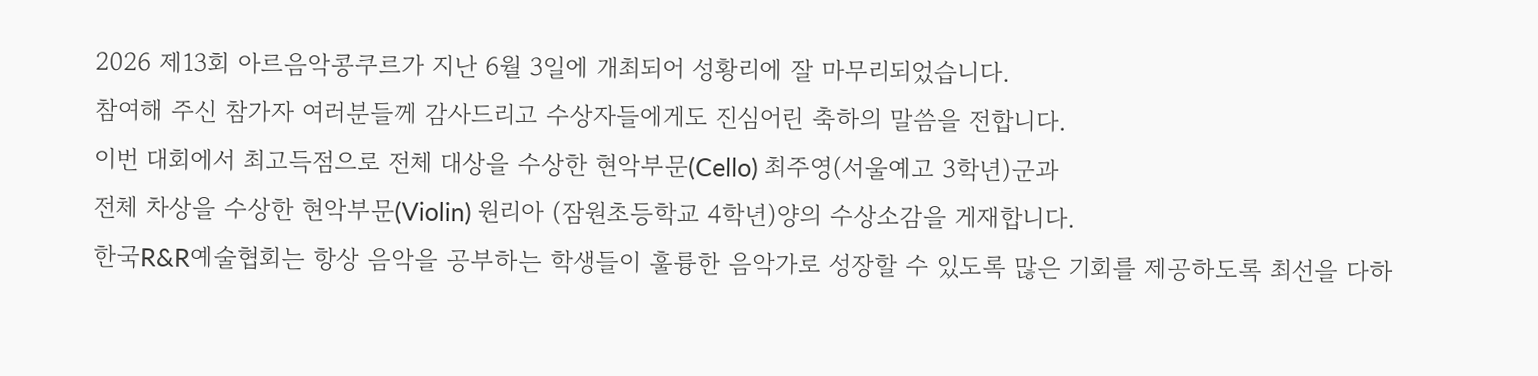2026 제13회 아르음악콩쿠르가 지난 6월 3일에 개최되어 성황리에 잘 마무리되었습니다.
참여해 주신 참가자 여러분들께 감사드리고 수상자들에게도 진심어린 축하의 말씀을 전합니다.
이번 대회에서 최고득점으로 전체 대상을 수상한 현악부문(Cello) 최주영(서울예고 3학년)군과
전체 차상을 수상한 현악부문(Violin) 원리아 (잠원초등학교 4학년)양의 수상소감을 게재합니다.
한국R&R예술협회는 항상 음악을 공부하는 학생들이 훌륭한 음악가로 성장할 수 있도록 많은 기회를 제공하도록 최선을 다하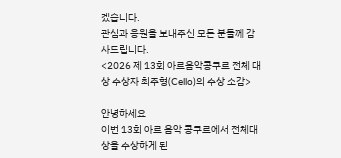겠습니다.
관심과 응원을 보내주신 모든 분들께 감사드립니다.
<2026 제 13회 아르음악콩쿠르 전체 대상 수상자 최주형(Cello)의 수상 소감>

안녕하세요
이번 13회 아르 음악 콩쿠르에서 전체대상을 수상하게 된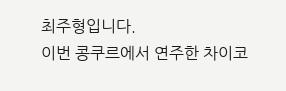최주형입니다.
이번 콩쿠르에서 연주한 차이코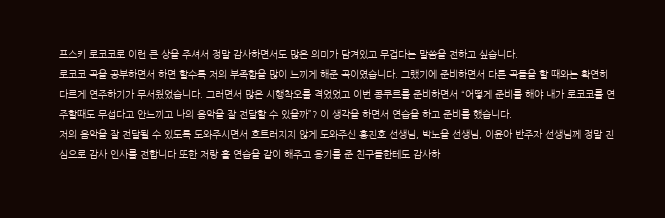프스키 로코코로 이런 큰 상을 주셔서 정말 감사하면서도 많은 의미가 담겨있고 무겁다는 말씀을 전하고 싶습니다.
로코코 곡을 공부하면서 하면 할수록 저의 부족함을 많이 느끼게 해준 곡이였습니다. 그랬기에 준비하면서 다른 곡들을 할 때와는 확연히 다르게 연주하기가 무서웠었습니다. 그러면서 많은 시행착오를 격었었고 이번 콩쿠르를 준비하면서 “어떻게 준비를 해야 내가 로코코를 연주할때도 무섭다고 안느끼고 나의 음악을 잘 전달할 수 있을까”? 이 생각을 하면서 연습을 하고 준비를 했습니다.
저의 음악을 잘 전달될 수 있도록 도와주시면서 흐트러지지 않게 도와주신 홍진호 선생님, 박노을 선생님, 이윤아 반주자 선생님께 정말 진심으로 감사 인사를 전합니다 또한 저랑 홀 연습을 같이 해주고 용기를 준 친구들한테도 감사하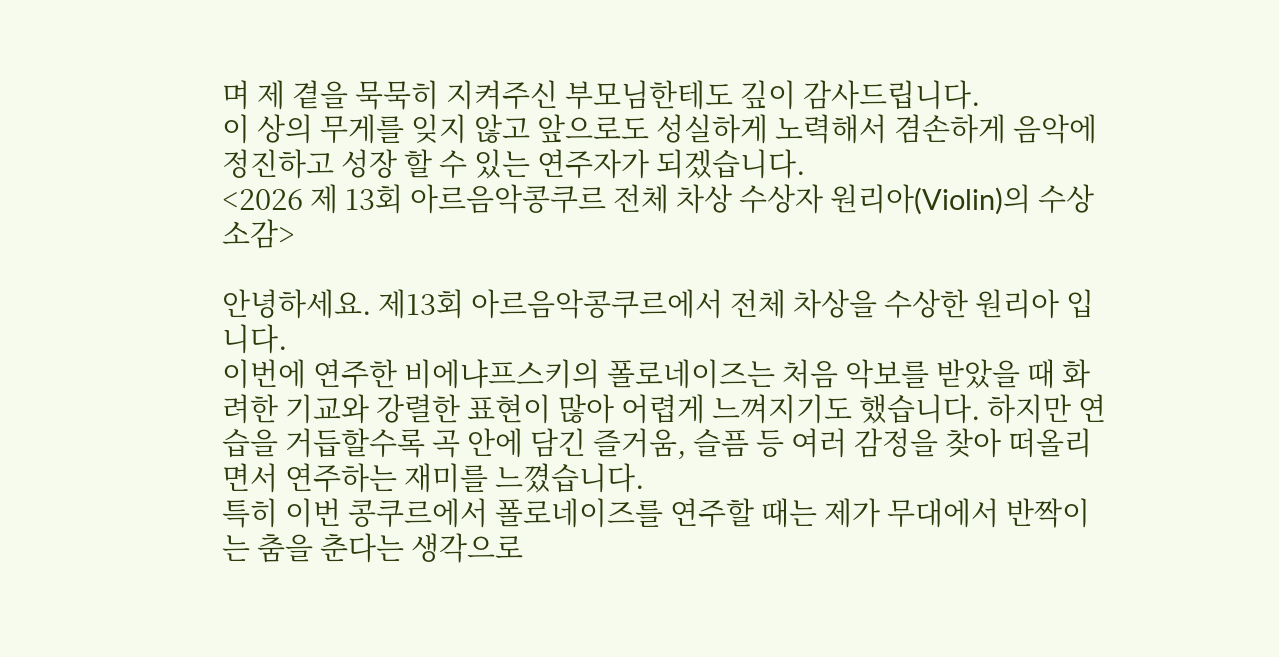며 제 곁을 묵묵히 지켜주신 부모님한테도 깊이 감사드립니다.
이 상의 무게를 잊지 않고 앞으로도 성실하게 노력해서 겸손하게 음악에 정진하고 성장 할 수 있는 연주자가 되겠습니다.
<2026 제 13회 아르음악콩쿠르 전체 차상 수상자 원리아(Violin)의 수상 소감>

안녕하세요. 제13회 아르음악콩쿠르에서 전체 차상을 수상한 원리아 입니다.
이번에 연주한 비에냐프스키의 폴로네이즈는 처음 악보를 받았을 때 화려한 기교와 강렬한 표현이 많아 어렵게 느껴지기도 했습니다. 하지만 연습을 거듭할수록 곡 안에 담긴 즐거움, 슬픔 등 여러 감정을 찾아 떠올리면서 연주하는 재미를 느꼈습니다.
특히 이번 콩쿠르에서 폴로네이즈를 연주할 때는 제가 무대에서 반짝이는 춤을 춘다는 생각으로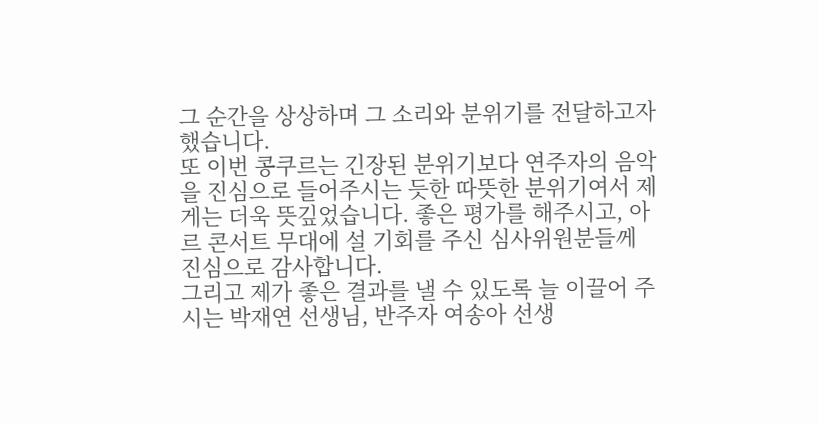그 순간을 상상하며 그 소리와 분위기를 전달하고자 했습니다.
또 이번 콩쿠르는 긴장된 분위기보다 연주자의 음악을 진심으로 들어주시는 듯한 따뜻한 분위기여서 제게는 더욱 뜻깊었습니다. 좋은 평가를 해주시고, 아르 콘서트 무대에 설 기회를 주신 심사위원분들께 진심으로 감사합니다.
그리고 제가 좋은 결과를 낼 수 있도록 늘 이끌어 주시는 박재연 선생님, 반주자 여송아 선생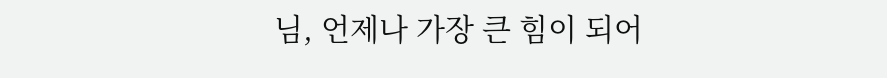님, 언제나 가장 큰 힘이 되어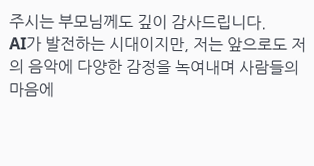주시는 부모님께도 깊이 감사드립니다.
AI가 발전하는 시대이지만, 저는 앞으로도 저의 음악에 다양한 감정을 녹여내며 사람들의 마음에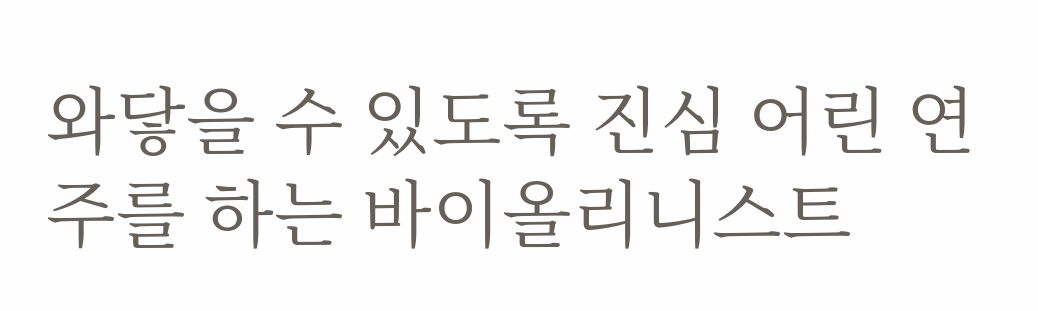와닿을 수 있도록 진심 어린 연주를 하는 바이올리니스트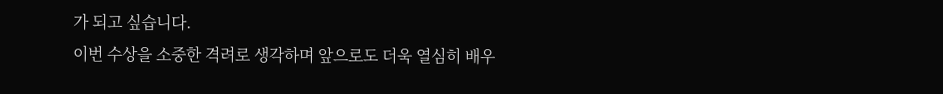가 되고 싶습니다.
이번 수상을 소중한 격려로 생각하며 앞으로도 더욱 열심히 배우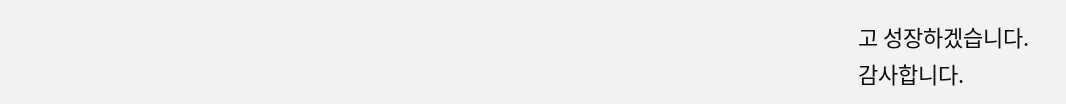고 성장하겠습니다.
감사합니다.